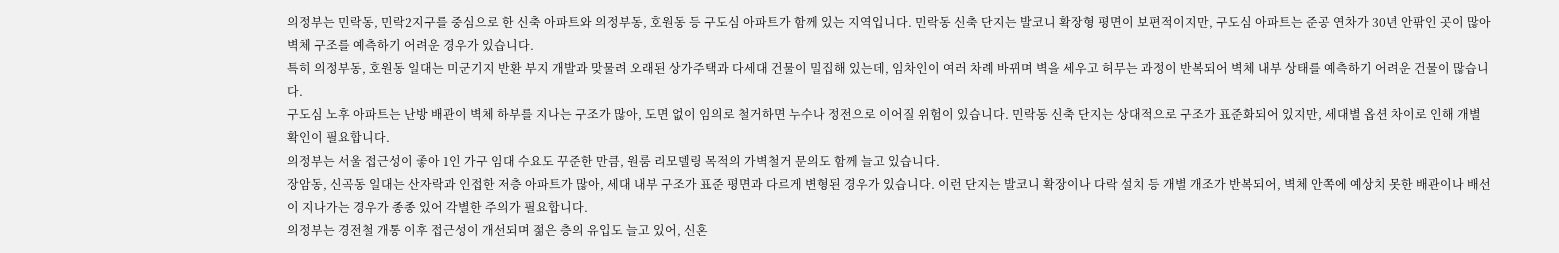의정부는 민락동, 민락2지구를 중심으로 한 신축 아파트와 의정부동, 호원동 등 구도심 아파트가 함께 있는 지역입니다. 민락동 신축 단지는 발코니 확장형 평면이 보편적이지만, 구도심 아파트는 준공 연차가 30년 안팎인 곳이 많아 벽체 구조를 예측하기 어려운 경우가 있습니다.
특히 의정부동, 호원동 일대는 미군기지 반환 부지 개발과 맞물려 오래된 상가주택과 다세대 건물이 밀집해 있는데, 임차인이 여러 차례 바뀌며 벽을 세우고 허무는 과정이 반복되어 벽체 내부 상태를 예측하기 어려운 건물이 많습니다.
구도심 노후 아파트는 난방 배관이 벽체 하부를 지나는 구조가 많아, 도면 없이 임의로 철거하면 누수나 정전으로 이어질 위험이 있습니다. 민락동 신축 단지는 상대적으로 구조가 표준화되어 있지만, 세대별 옵션 차이로 인해 개별 확인이 필요합니다.
의정부는 서울 접근성이 좋아 1인 가구 임대 수요도 꾸준한 만큼, 원룸 리모델링 목적의 가벽철거 문의도 함께 늘고 있습니다.
장암동, 신곡동 일대는 산자락과 인접한 저층 아파트가 많아, 세대 내부 구조가 표준 평면과 다르게 변형된 경우가 있습니다. 이런 단지는 발코니 확장이나 다락 설치 등 개별 개조가 반복되어, 벽체 안쪽에 예상치 못한 배관이나 배선이 지나가는 경우가 종종 있어 각별한 주의가 필요합니다.
의정부는 경전철 개통 이후 접근성이 개선되며 젊은 층의 유입도 늘고 있어, 신혼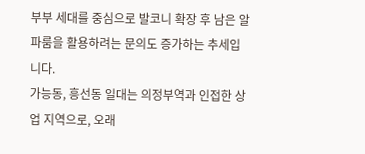부부 세대를 중심으로 발코니 확장 후 남은 알파룸을 활용하려는 문의도 증가하는 추세입니다.
가능동, 흥선동 일대는 의정부역과 인접한 상업 지역으로, 오래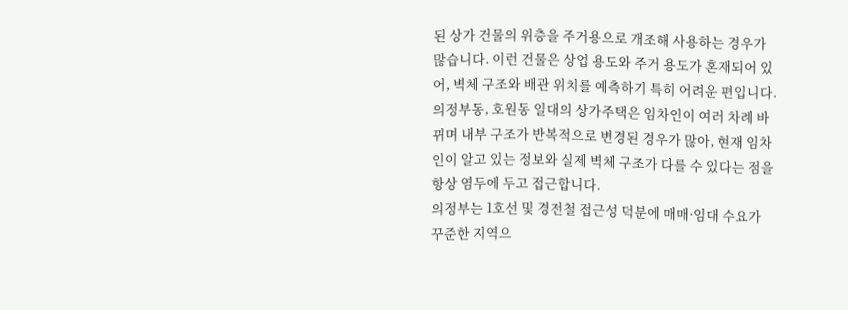된 상가 건물의 위층을 주거용으로 개조해 사용하는 경우가 많습니다. 이런 건물은 상업 용도와 주거 용도가 혼재되어 있어, 벽체 구조와 배관 위치를 예측하기 특히 어려운 편입니다.
의정부동, 호원동 일대의 상가주택은 임차인이 여러 차례 바뀌며 내부 구조가 반복적으로 변경된 경우가 많아, 현재 임차인이 알고 있는 정보와 실제 벽체 구조가 다를 수 있다는 점을 항상 염두에 두고 접근합니다.
의정부는 1호선 및 경전철 접근성 덕분에 매매·임대 수요가 꾸준한 지역으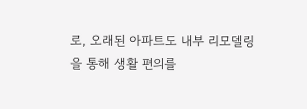로, 오래된 아파트도 내부 리모델링을 통해 생활 편의를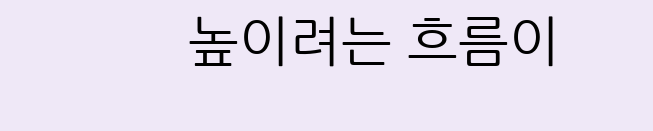높이려는 흐름이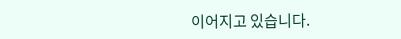이어지고 있습니다.